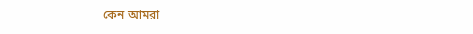কেন আমরা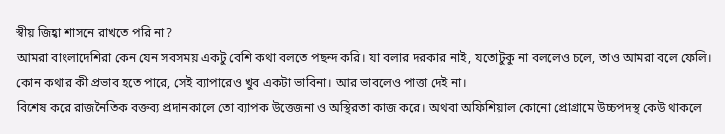স্বীয় জিহ্বা শাসনে রাখতে পরি না?
আমরা বাংলাদেশিরা কেন যেন সবসময় একটু বেশি কথা বলতে পছন্দ করি। যা বলার দরকার নাই, যতোটুকু না বললেও চলে, তাও আমরা বলে ফেলি। কোন কথার কী প্রভাব হতে পারে, সেই ব্যাপারেও খুব একটা ভাবিনা। আর ভাবলেও পাত্তা দেই না।
বিশেষ করে রাজনৈতিক বক্তব্য প্রদানকালে তো ব্যাপক উত্তেজনা ও অস্থিরতা কাজ করে। অথবা অফিশিয়াল কোনো প্রোগ্রামে উচ্চপদস্থ কেউ থাকলে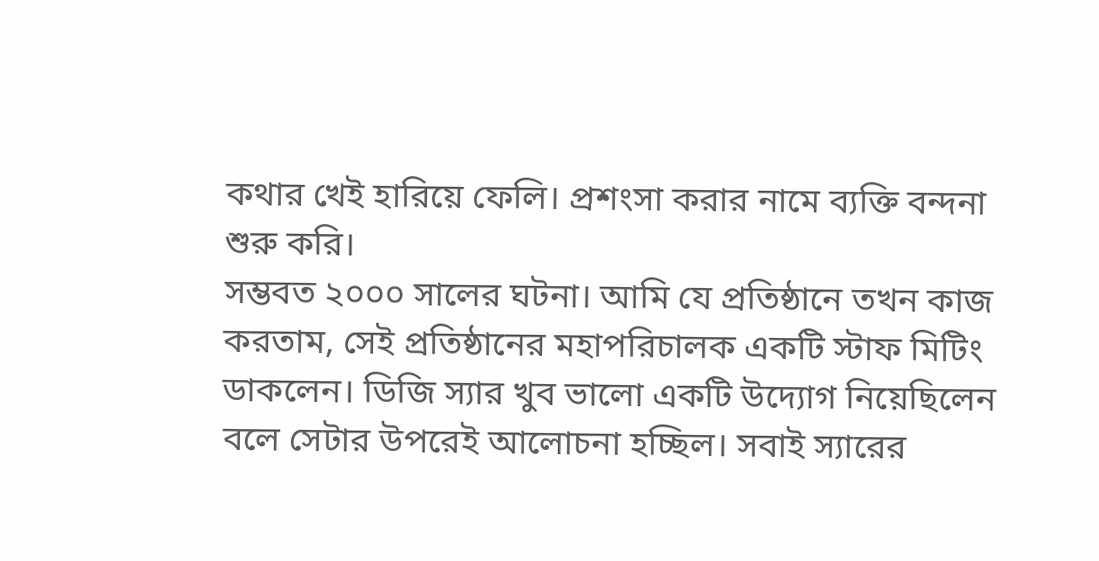কথার খেই হারিয়ে ফেলি। প্রশংসা করার নামে ব্যক্তি বন্দনা শুরু করি।
সম্ভবত ২০০০ সালের ঘটনা। আমি যে প্রতিষ্ঠানে তখন কাজ করতাম, সেই প্রতিষ্ঠানের মহাপরিচালক একটি স্টাফ মিটিং ডাকলেন। ডিজি স্যার খুব ভালো একটি উদ্যোগ নিয়েছিলেন বলে সেটার উপরেই আলোচনা হচ্ছিল। সবাই স্যারের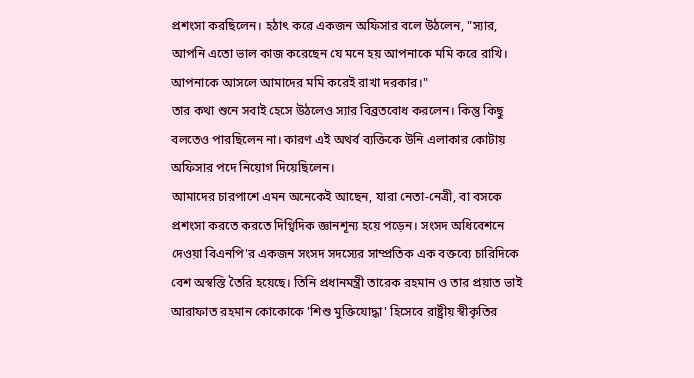প্রশংসা করছিলেন। হঠাৎ করে একজন অফিসার বলে উঠলেন, "স্যার, আপনি এতো ভাল কাজ করেছেন যে মনে হয় আপনাকে মমি করে রাখি। আপনাকে আসলে আমাদের মমি করেই রাখা দরকার।"
তার কথা শুনে সবাই হেসে উঠলেও স্যার বিব্রতবোধ করলেন। কিন্তু কিছু বলতেও পারছিলেন না। কারণ এই অথর্ব ব্যক্তিকে উনি এলাকার কোটায় অফিসার পদে নিয়োগ দিয়েছিলেন।
আমাদের চারপাশে এমন অনেকেই আছেন, যারা নেতা-নেত্রী, বা বসকে প্রশংসা করতে করতে দিগ্বিদিক জ্ঞানশূন্য হয়ে পড়েন। সংসদ অধিবেশনে দেওয়া বিএনপি'র একজন সংসদ সদস্যের সাম্প্রতিক এক বক্তব্যে চারিদিকে বেশ অস্বস্তি তৈরি হয়েছে। তিনি প্রধানমন্ত্রী তারেক রহমান ও তার প্রয়াত ভাই আরাফাত রহমান কোকোকে 'শিশু মুক্তিযোদ্ধা' হিসেবে রাষ্ট্রীয় স্বীকৃতির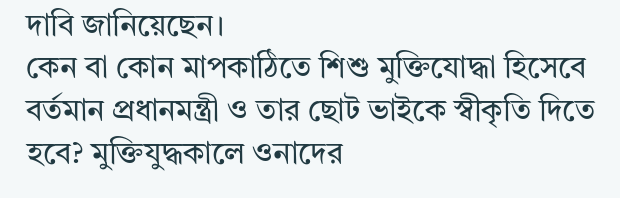দাবি জানিয়েছেন।
কেন বা কোন মাপকাঠিতে শিশু মুক্তিযোদ্ধা হিসেবে বর্তমান প্রধানমন্ত্রী ও তার ছোট ভাইকে স্বীকৃতি দিতে হবে? মুক্তিযুদ্ধকালে ওনাদের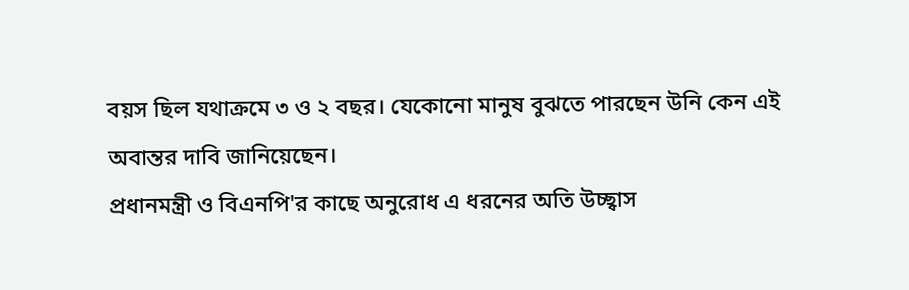বয়স ছিল যথাক্রমে ৩ ও ২ বছর। যেকোনো মানুষ বুঝতে পারছেন উনি কেন এই অবান্তর দাবি জানিয়েছেন।
প্রধানমন্ত্রী ও বিএনপি'র কাছে অনুরোধ এ ধরনের অতি উচ্ছ্বাস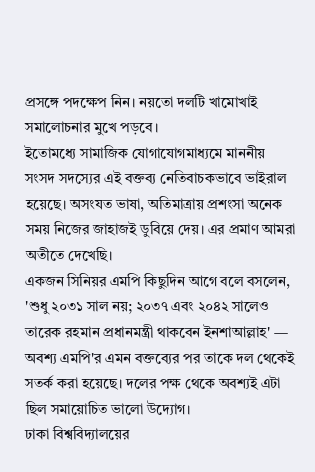প্রসঙ্গে পদক্ষেপ নিন। নয়তো দলটি খামোখাই সমালোচনার মুখে পড়বে।
ইতোমধ্যে সামাজিক যোগাযোগমাধ্যমে মাননীয় সংসদ সদস্যের এই বক্তব্য নেতিবাচকভাবে ভাইরাল হয়েছে। অসংযত ভাষা, অতিমাত্রায় প্রশংসা অনেক সময় নিজের জাহাজই ডুবিয়ে দেয়। এর প্রমাণ আমরা অতীতে দেখেছি।
একজন সিনিয়র এমপি কিছুদিন আগে বলে বসলেন, 'শুধু ২০৩১ সাল নয়; ২০৩৭ এবং ২০৪২ সালেও তারেক রহমান প্রধানমন্ত্রী থাকবেন ইনশাআল্লাহ' — অবশ্য এমপি'র এমন বক্তব্যের পর তাকে দল থেকেই সতর্ক করা হয়েছে। দলের পক্ষ থেকে অবশ্যই এটা ছিল সমায়োচিত ভালো উদ্যোগ।
ঢাকা বিশ্ববিদ্যালয়ের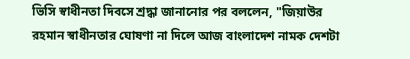ভিসি স্বাধীনতা দিবসে শ্রদ্ধা জানানোর পর বললেন, "জিয়াউর রহমান স্বাধীনতার ঘোষণা না দিলে আজ বাংলাদেশ নামক দেশটা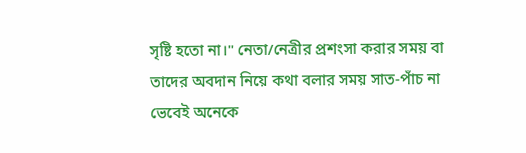সৃষ্টি হতো না।" নেতা/নেত্রীর প্রশংসা করার সময় বা তাদের অবদান নিয়ে কথা বলার সময় সাত-পাঁচ না ভেবেই অনেকে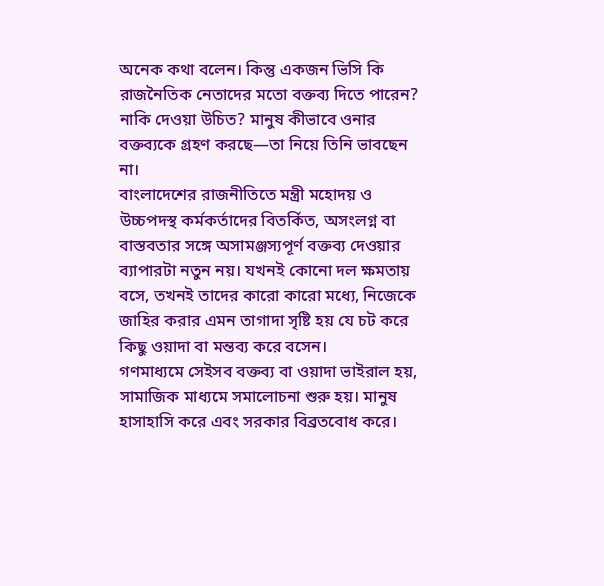অনেক কথা বলেন। কিন্তু একজন ভিসি কি রাজনৈতিক নেতাদের মতো বক্তব্য দিতে পারেন? নাকি দেওয়া উচিত? মানুষ কীভাবে ওনার বক্তব্যকে গ্রহণ করছে—তা নিয়ে তিনি ভাবছেন না।
বাংলাদেশের রাজনীতিতে মন্ত্রী মহোদয় ও উচ্চপদস্থ কর্মকর্তাদের বিতর্কিত, অসংলগ্ন বা বাস্তবতার সঙ্গে অসামঞ্জস্যপূর্ণ বক্তব্য দেওয়ার ব্যাপারটা নতুন নয়। যখনই কোনো দল ক্ষমতায় বসে, তখনই তাদের কারো কারো মধ্যে, নিজেকে জাহির করার এমন তাগাদা সৃষ্টি হয় যে চট করে কিছু ওয়াদা বা মন্তব্য করে বসেন।
গণমাধ্যমে সেইসব বক্তব্য বা ওয়াদা ভাইরাল হয়, সামাজিক মাধ্যমে সমালোচনা শুরু হয়। মানুষ হাসাহাসি করে এবং সরকার বিব্রতবোধ করে।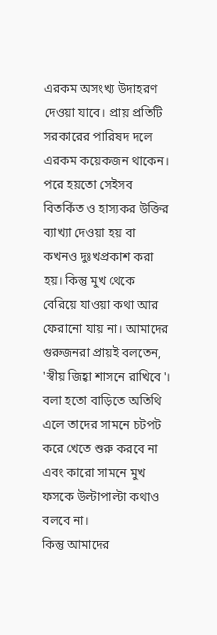এরকম অসংখ্য উদাহরণ দেওয়া যাবে। প্রায় প্রতিটি সরকারের পারিষদ দলে এরকম কয়েকজন থাকেন।
পরে হয়তো সেইসব বিতর্কিত ও হাস্যকর উক্তির ব্যাখ্যা দেওয়া হয় বা কখনও দুঃখপ্রকাশ করা হয়। কিন্তু মুখ থেকে বেরিয়ে যাওয়া কথা আর ফেরানো যায় না। আমাদের গুরুজনরা প্রায়ই বলতেন, 'স্বীয় জিহ্বা শাসনে রাখিবে'। বলা হতো বাড়িতে অতিথি এলে তাদের সামনে চটপট করে খেতে শুরু করবে না এবং কারো সামনে মুখ ফসকে উল্টাপাল্টা কথাও বলবে না।
কিন্তু আমাদের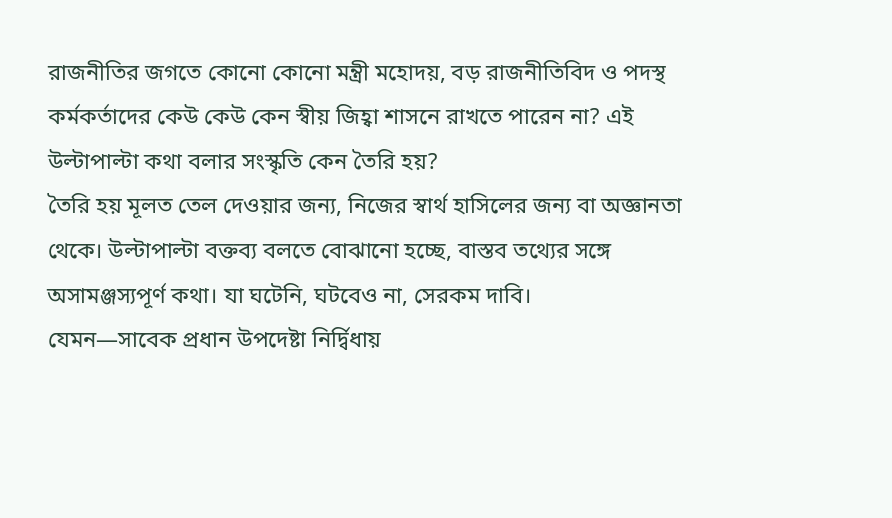রাজনীতির জগতে কোনো কোনো মন্ত্রী মহোদয়, বড় রাজনীতিবিদ ও পদস্থ কর্মকর্তাদের কেউ কেউ কেন স্বীয় জিহ্বা শাসনে রাখতে পারেন না? এই উল্টাপাল্টা কথা বলার সংস্কৃতি কেন তৈরি হয়?
তৈরি হয় মূলত তেল দেওয়ার জন্য, নিজের স্বার্থ হাসিলের জন্য বা অজ্ঞানতা থেকে। উল্টাপাল্টা বক্তব্য বলতে বোঝানো হচ্ছে, বাস্তব তথ্যের সঙ্গে অসামঞ্জস্যপূর্ণ কথা। যা ঘটেনি, ঘটবেও না, সেরকম দাবি।
যেমন—সাবেক প্রধান উপদেষ্টা নির্দ্বিধায়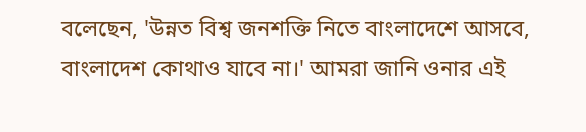বলেছেন, 'উন্নত বিশ্ব জনশক্তি নিতে বাংলাদেশে আসবে, বাংলাদেশ কোথাও যাবে না।' আমরা জানি ওনার এই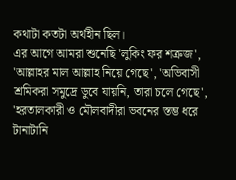কথাটা কতটা অর্থহীন ছিল।
এর আগে আমরা শুনেছি 'লুকিং ফর শত্রুজ', 'আল্লাহর মাল আল্লাহ নিয়ে গেছে', 'অভিবাসী শ্রমিকরা সমুদ্রে ডুবে যায়নি, তারা চলে গেছে', 'হরতালকারী ও মৌলবাদীরা ভবনের স্তম্ভ ধরে টানাটানি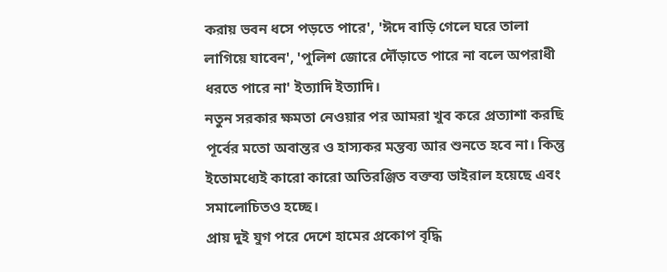করায় ভবন ধসে পড়তে পারে', 'ঈদে বাড়ি গেলে ঘরে তালা লাগিয়ে যাবেন', 'পুলিশ জোরে দৌঁড়াতে পারে না বলে অপরাধী ধরতে পারে না' ইত্যাদি ইত্যাদি।
নতুন সরকার ক্ষমতা নেওয়ার পর আমরা খুব করে প্রত্যাশা করছি পূর্বের মতো অবান্তর ও হাস্যকর মন্তব্য আর শুনতে হবে না। কিন্তু ইতোমধ্যেই কারো কারো অতিরঞ্জিত বক্তব্য ভাইরাল হয়েছে এবং সমালোচিতও হচ্ছে।
প্রায় দুই যুগ পরে দেশে হামের প্রকোপ বৃদ্ধি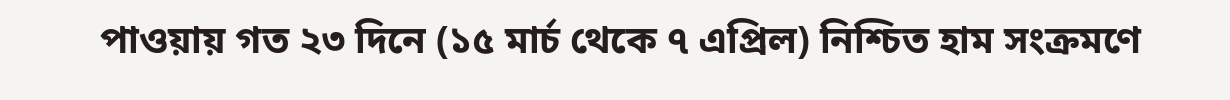পাওয়ায় গত ২৩ দিনে (১৫ মার্চ থেকে ৭ এপ্রিল) নিশ্চিত হাম সংক্রমণে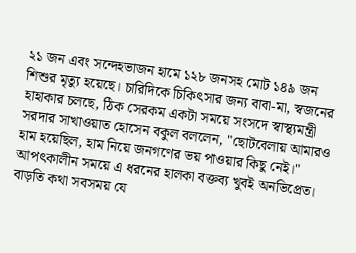২১ জন এবং সন্দেহভাজন হামে ১২৮ জনসহ মোট ১৪৯ জন শিশুর মৃত্যু হয়েছে। চারিদিকে চিকিৎসার জন্য বাবা-মা, স্বজনের হাহাকার চলছে, ঠিক সেরকম একটা সময়ে সংসদে স্বাস্থ্যমন্ত্রী সরদার সাখাওয়াত হোসেন বকুল বললেন, "ছোটবেলায় আমারও হাম হয়েছিল, হাম নিয়ে জনগণের ভয় পাওয়ার কিছু নেই।" আপৎকালীন সময়ে এ ধরনের হালকা বক্তব্য খুবই অনভিপ্রেত।
বাড়তি কথা সবসময় যে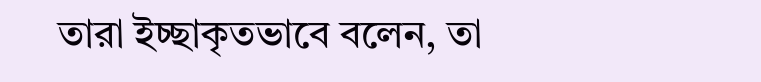তারা ইচ্ছাকৃতভাবে বলেন, তা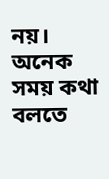নয়। অনেক সময় কথা বলতে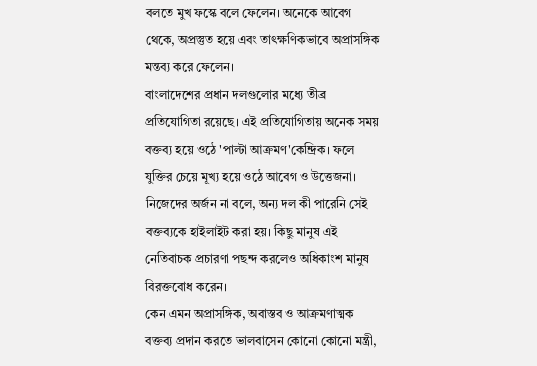বলতে মুখ ফস্কে বলে ফেলেন। অনেকে আবেগ থেকে, অপ্রস্তুত হয়ে এবং তাৎক্ষণিকভাবে অপ্রাসঙ্গিক মন্তব্য করে ফেলেন।
বাংলাদেশের প্রধান দলগুলোর মধ্যে তীব্র প্রতিযোগিতা রয়েছে। এই প্রতিযোগিতায় অনেক সময় বক্তব্য হয়ে ওঠে 'পাল্টা আক্রমণ'কেন্দ্রিক। ফলে যুক্তির চেয়ে মূখ্য হয়ে ওঠে আবেগ ও উত্তেজনা। নিজেদের অর্জন না বলে, অন্য দল কী পারেনি সেই বক্তব্যকে হাইলাইট করা হয়। কিছু মানুষ এই নেতিবাচক প্রচারণা পছন্দ করলেও অধিকাংশ মানুষ বিরক্তবোধ করেন।
কেন এমন অপ্রাসঙ্গিক, অবাস্তব ও আক্রমণাত্মক বক্তব্য প্রদান করতে ভালবাসেন কোনো কোনো মন্ত্রী,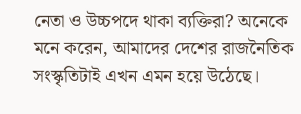নেতা ও উচ্চপদে থাকা ব্যক্তিরা? অনেকে মনে করেন, আমাদের দেশের রাজনৈতিক সংস্কৃতিটাই এখন এমন হয়ে উঠেছে।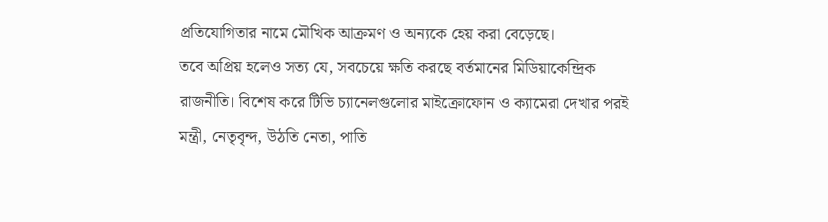প্রতিযোগিতার নামে মৌখিক আক্রমণ ও অন্যকে হেয় করা বেড়েছে।
তবে অপ্রিয় হলেও সত্য যে, সবচেয়ে ক্ষতি করছে বর্তমানের মিডিয়াকেন্দ্রিক রাজনীতি। বিশেষ করে টিভি চ্যানেলগুলোর মাইক্রোফোন ও ক্যামেরা দেখার পরই মন্ত্রী, নেতৃবৃন্দ, উঠতি নেতা, পাতি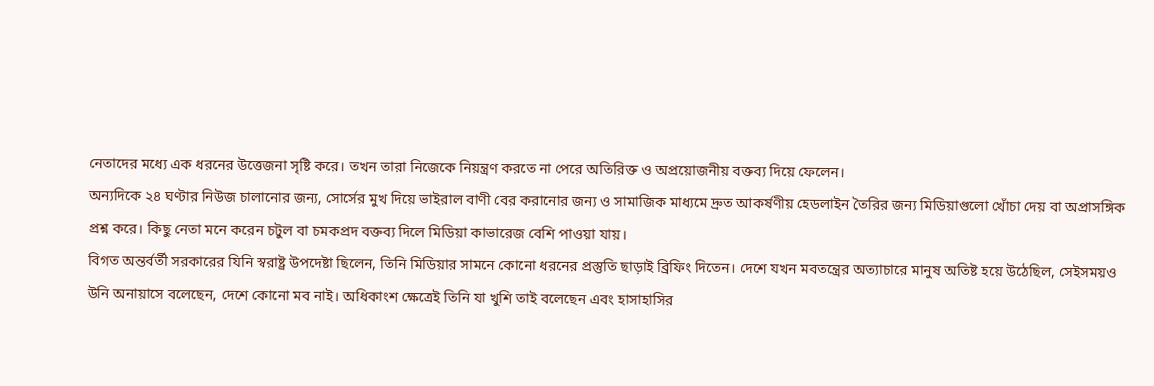নেতাদের মধ্যে এক ধরনের উত্তেজনা সৃষ্টি করে। তখন তারা নিজেকে নিয়ন্ত্রণ করতে না পেরে অতিরিক্ত ও অপ্রয়োজনীয় বক্তব্য দিয়ে ফেলেন।
অন্যদিকে ২৪ ঘণ্টার নিউজ চালানোর জন্য, সোর্সের মুখ দিয়ে ভাইরাল বাণী বের করানোর জন্য ও সামাজিক মাধ্যমে দ্রুত আকর্ষণীয় হেডলাইন তৈরির জন্য মিডিয়াগুলো খোঁচা দেয় বা অপ্রাসঙ্গিক প্রশ্ন করে। কিছু নেতা মনে করেন চটুল বা চমকপ্রদ বক্তব্য দিলে মিডিয়া কাভারেজ বেশি পাওয়া যায়।
বিগত অন্তর্বর্তী সরকারের যিনি স্বরাষ্ট্র উপদেষ্টা ছিলেন, তিনি মিডিয়ার সামনে কোনো ধরনের প্রস্তুতি ছাড়াই ব্রিফিং দিতেন। দেশে যখন মবতন্ত্রের অত্যাচারে মানুষ অতিষ্ট হয়ে উঠেছিল, সেইসময়ও উনি অনায়াসে বলেছেন, দেশে কোনো মব নাই। অধিকাংশ ক্ষেত্রেই তিনি যা খুশি তাই বলেছেন এবং হাসাহাসির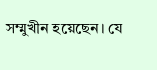সম্মুখীন হয়েছেন। যে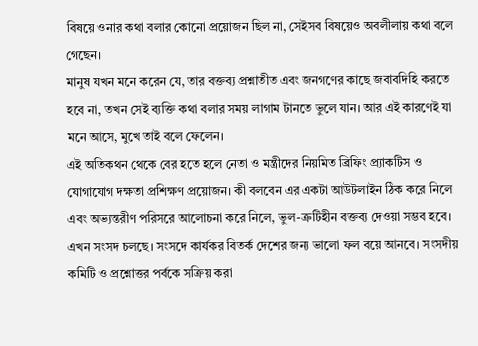বিষয়ে ওনার কথা বলার কোনো প্রয়োজন ছিল না, সেইসব বিষয়েও অবলীলায় কথা বলে গেছেন।
মানুষ যখন মনে করেন যে, তার বক্তব্য প্রশ্নাতীত এবং জনগণের কাছে জবাবদিহি করতে হবে না, তখন সেই ব্যক্তি কথা বলার সময় লাগাম টানতে ভুলে যান। আর এই কারণেই যা মনে আসে, মুখে তাই বলে ফেলেন।
এই অতিকথন থেকে বের হতে হলে নেতা ও মন্ত্রীদের নিয়মিত ব্রিফিং প্র্যাকটিস ও যোগাযোগ দক্ষতা প্রশিক্ষণ প্রয়োজন। কী বলবেন এর একটা আউটলাইন ঠিক করে নিলে এবং অভ্যন্তরীণ পরিসরে আলোচনা করে নিলে, ভুল-ত্রুটিহীন বক্তব্য দেওয়া সম্ভব হবে।
এখন সংসদ চলছে। সংসদে কার্যকর বিতর্ক দেশের জন্য ভালো ফল বয়ে আনবে। সংসদীয় কমিটি ও প্রশ্নোত্তর পর্বকে সক্রিয় করা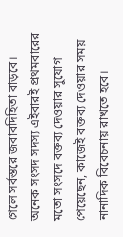গেলে সর্বস্তরে জবাবদিহিতা বাড়বে। অনেক সংসদ সদস্য এইবারই প্রথমবারের মতো সংসদে বক্তব্য দেওয়ার সুযোগ পেয়েছেন, কাজেই বক্তব্য দেওয়ার সময় নানাদিক বিবেচনায় রাখতে হবে।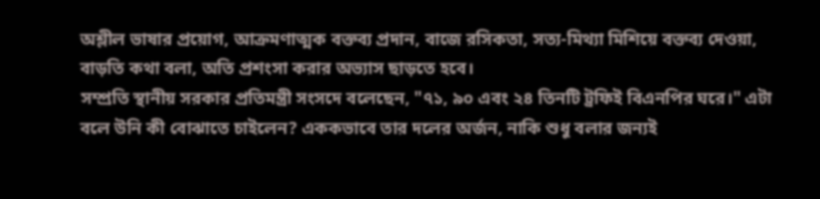অশ্লীল ভাষার প্রয়োগ, আক্রমণাত্মক বক্তব্য প্রদান, বাজে রসিকতা, সত্য-মিথ্যা মিশিয়ে বক্তব্য দেওয়া, বাড়তি কথা বলা, অতি প্রশংসা করার অভ্যাস ছাড়তে হবে।
সম্প্রতি স্থানীয় সরকার প্রতিমন্ত্রী সংসদে বলেছেন, "৭১, ৯০ এবং ২৪ তিনটি ট্রফিই বিএনপির ঘরে।" এটা বলে উনি কী বোঝাতে চাইলেন? এককভাবে তার দলের অর্জন, নাকি শুধু বলার জন্যই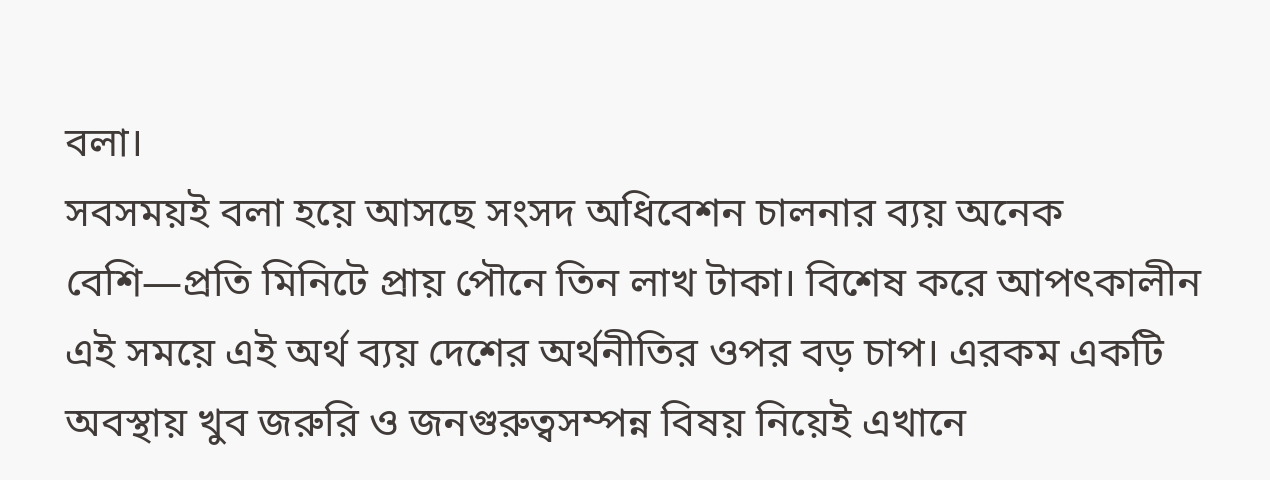বলা।
সবসময়ই বলা হয়ে আসছে সংসদ অধিবেশন চালনার ব্যয় অনেক বেশি—প্রতি মিনিটে প্রায় পৌনে তিন লাখ টাকা। বিশেষ করে আপৎকালীন এই সময়ে এই অর্থ ব্যয় দেশের অর্থনীতির ওপর বড় চাপ। এরকম একটি অবস্থায় খুব জরুরি ও জনগুরুত্বসম্পন্ন বিষয় নিয়েই এখানে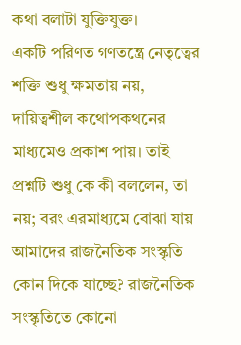কথা বলাটা যুক্তিযুক্ত।
একটি পরিণত গণতন্ত্রে নেতৃত্বের শক্তি শুধু ক্ষমতায় নয়, দায়িত্বশীল কথোপকথনের মাধ্যমেও প্রকাশ পায়। তাই প্রশ্নটি শুধু কে কী বললেন, তা নয়; বরং এরমাধ্যমে বোঝা যায় আমাদের রাজনৈতিক সংস্কৃতি কোন দিকে যাচ্ছে? রাজনৈতিক সংস্কৃতিতে কোনো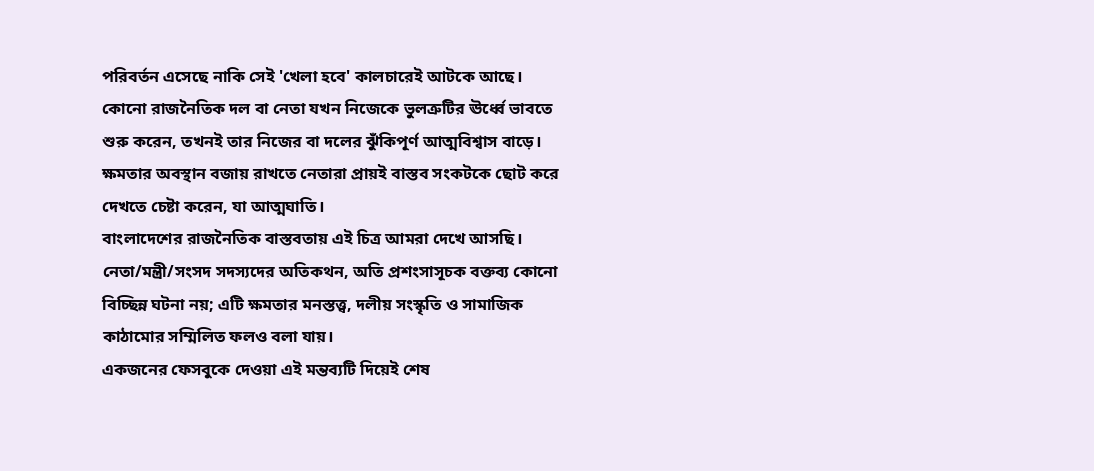পরিবর্তন এসেছে নাকি সেই 'খেলা হবে' কালচারেই আটকে আছে।
কোনো রাজনৈতিক দল বা নেতা যখন নিজেকে ভুলত্রুটির ঊর্ধ্বে ভাবতে শুরু করেন, তখনই তার নিজের বা দলের ঝুঁকিপূর্ণ আত্মবিশ্বাস বাড়ে। ক্ষমতার অবস্থান বজায় রাখতে নেতারা প্রায়ই বাস্তব সংকটকে ছোট করে দেখতে চেষ্টা করেন, যা আত্মঘাতি।
বাংলাদেশের রাজনৈতিক বাস্তবতায় এই চিত্র আমরা দেখে আসছি। নেতা/মন্ত্রী/সংসদ সদস্যদের অতিকথন, অতি প্রশংসাসূচক বক্তব্য কোনো বিচ্ছিন্ন ঘটনা নয়; এটি ক্ষমতার মনস্তত্ত্ব, দলীয় সংস্কৃতি ও সামাজিক কাঠামোর সম্মিলিত ফলও বলা যায়।
একজনের ফেসবুকে দেওয়া এই মন্তব্যটি দিয়েই শেষ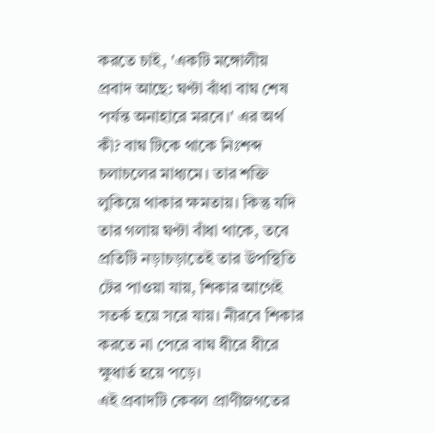করতে চাই, 'একটি মঙ্গোলীয় প্রবাদ আছে: ঘণ্টা বাঁধা বাঘ শেষ পর্যন্ত অনাহারে মরবে।' এর অর্থ কী? বাঘ টিকে থাকে নিঃশব্দ চলাচলের মাধ্যমে। তার শক্তি লুকিয়ে থাকার ক্ষমতায়। কিন্তু যদি তার গলায় ঘণ্টা বাঁধা থাকে, তবে প্রতিটি নড়াচড়াতেই তার উপস্থিতি টের পাওয়া যায়, শিকার আগেই সতর্ক হয়ে সরে যায়। নীরবে শিকার করতে না পেরে বাঘ ধীরে ধীরে ক্ষুধার্ত হয়ে পড়ে।
এই প্রবাদটি কেবল প্রাণীজগতের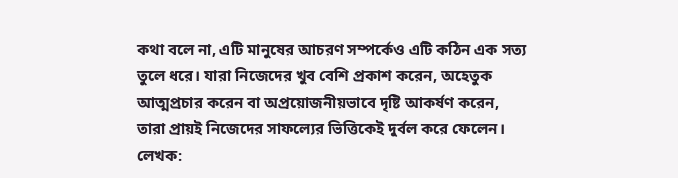কথা বলে না, এটি মানুষের আচরণ সম্পর্কেও এটি কঠিন এক সত্য তুলে ধরে। যারা নিজেদের খুব বেশি প্রকাশ করেন, অহেতুক আত্মপ্রচার করেন বা অপ্রয়োজনীয়ভাবে দৃষ্টি আকর্ষণ করেন, তারা প্রায়ই নিজেদের সাফল্যের ভিত্তিকেই দুর্বল করে ফেলেন।
লেখক: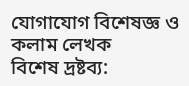যোগাযোগ বিশেষজ্ঞ ও কলাম লেখক
বিশেষ দ্রষ্টব্য: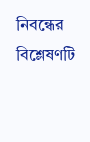নিবন্ধের বিশ্লেষণটি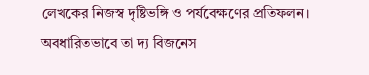লেখকের নিজস্ব দৃষ্টিভঙ্গি ও পর্যবেক্ষণের প্রতিফলন। অবধারিতভাবে তা দ্য বিজনেস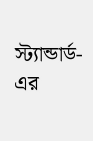স্ট্যান্ডার্ড-এর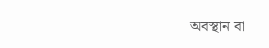অবস্থান বা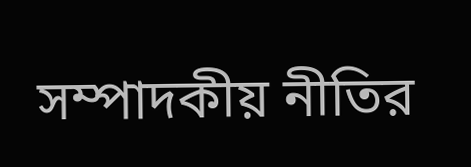সম্পাদকীয় নীতির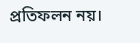প্রতিফলন নয়।